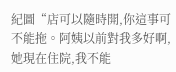紀圖“店可以隨時開,你這事可不能拖。阿姨以前對我多好啊,她現在住院,我不能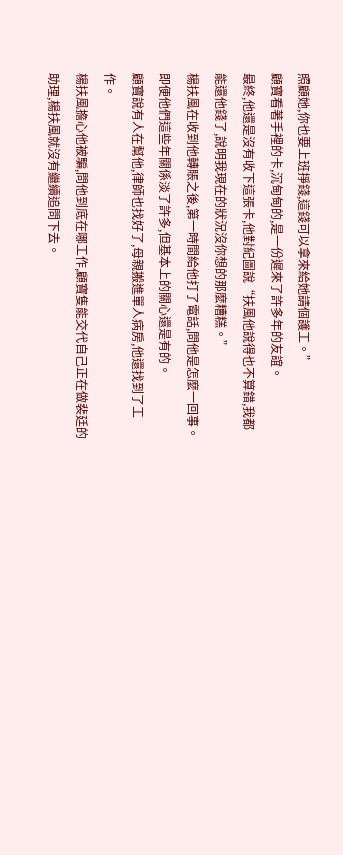照顧她,你也要上班掙錢,這錢可以拿來給她請個護工。”
顧寶看著手裡的卡,沉甸甸的,是一份遲來了許多年的友誼。
最終,他還是沒有收下這張卡,他對紀圖說“扶風他說得也不算錯,我都能還他錢了,說明我現在的狀況沒你想的那麼糟糕。”
楊扶風在收到他轉賬之後,第一時間給他打了電話,問他是怎麼一回事。
即便他們這些年關係淡了許多,但基本上的關心還是有的。
顧寶說有人在幫他,律師也找好了,母親搬進單人病房,他還找到了工作。
楊扶風擔心他被騙,問他到底在哪工作,顧寶隻能交代自己正在做裴廷的助理,楊扶風就沒有繼續追問下去。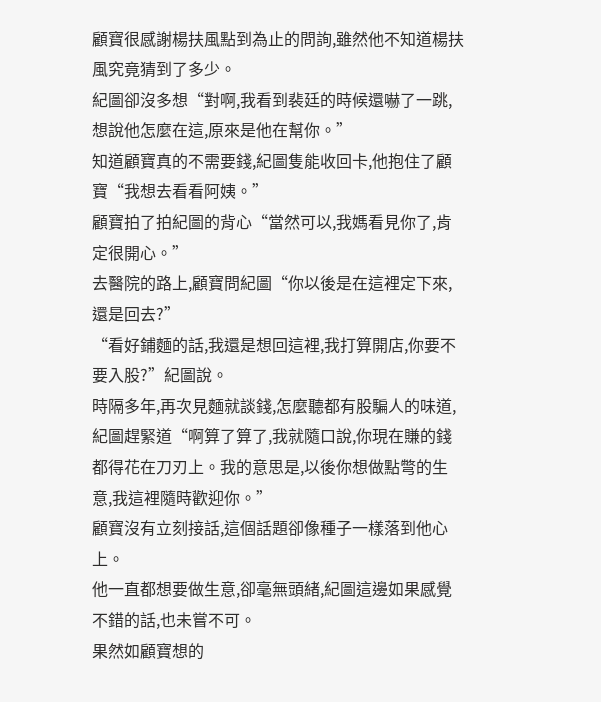顧寶很感謝楊扶風點到為止的問詢,雖然他不知道楊扶風究竟猜到了多少。
紀圖卻沒多想“對啊,我看到裴廷的時候還嚇了一跳,想說他怎麼在這,原來是他在幫你。”
知道顧寶真的不需要錢,紀圖隻能收回卡,他抱住了顧寶“我想去看看阿姨。”
顧寶拍了拍紀圖的背心“當然可以,我媽看見你了,肯定很開心。”
去醫院的路上,顧寶問紀圖“你以後是在這裡定下來,還是回去?”
“看好鋪麵的話,我還是想回這裡,我打算開店,你要不要入股?”紀圖說。
時隔多年,再次見麵就談錢,怎麼聽都有股騙人的味道,紀圖趕緊道“啊算了算了,我就隨口說,你現在賺的錢都得花在刀刃上。我的意思是,以後你想做點彆的生意,我這裡隨時歡迎你。”
顧寶沒有立刻接話,這個話題卻像種子一樣落到他心上。
他一直都想要做生意,卻毫無頭緒,紀圖這邊如果感覺不錯的話,也未嘗不可。
果然如顧寶想的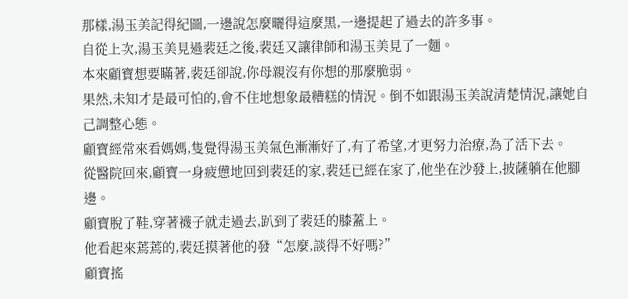那樣,湯玉美記得紀圖,一邊說怎麼曬得這麼黑,一邊提起了過去的許多事。
自從上次,湯玉美見過裴廷之後,裴廷又讓律師和湯玉美見了一麵。
本來顧寶想要瞞著,裴廷卻說,你母親沒有你想的那麼脆弱。
果然,未知才是最可怕的,會不住地想象最糟糕的情況。倒不如跟湯玉美說清楚情況,讓她自己調整心態。
顧寶經常來看媽媽,隻覺得湯玉美氣色漸漸好了,有了希望,才更努力治療,為了活下去。
從醫院回來,顧寶一身疲憊地回到裴廷的家,裴廷已經在家了,他坐在沙發上,披薩躺在他腳邊。
顧寶脫了鞋,穿著襪子就走過去,趴到了裴廷的膝蓋上。
他看起來蔫蔫的,裴廷摸著他的發“怎麼,談得不好嗎?”
顧寶搖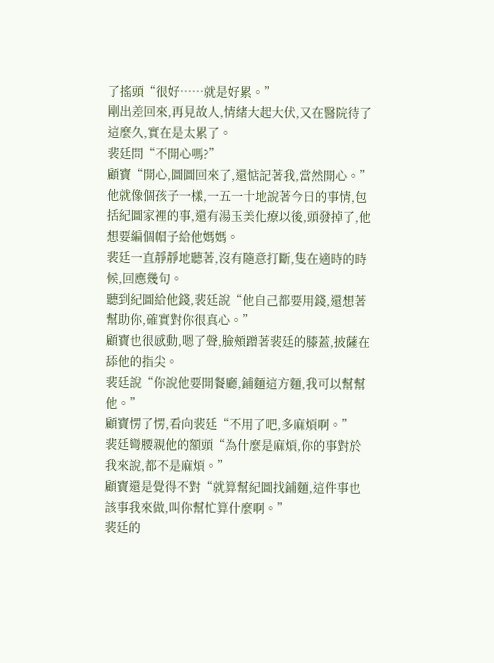了搖頭“很好……就是好累。”
剛出差回來,再見故人,情緒大起大伏,又在醫院待了這麼久,實在是太累了。
裴廷問“不開心嗎?”
顧寶“開心,圖圖回來了,還惦記著我,當然開心。”
他就像個孩子一樣,一五一十地說著今日的事情,包括紀圖家裡的事,還有湯玉美化療以後,頭發掉了,他想要編個帽子給他媽媽。
裴廷一直靜靜地聽著,沒有隨意打斷,隻在適時的時候,回應幾句。
聽到紀圖給他錢,裴廷說“他自己都要用錢,還想著幫助你,確實對你很真心。”
顧寶也很感動,嗯了聲,臉頰蹭著裴廷的膝蓋,披薩在舔他的指尖。
裴廷說“你說他要開餐廳,鋪麵這方麵,我可以幫幫他。”
顧寶愣了愣,看向裴廷“不用了吧,多麻煩啊。”
裴廷彎腰親他的額頭“為什麼是麻煩,你的事對於我來說,都不是麻煩。”
顧寶還是覺得不對“就算幫紀圖找鋪麵,這件事也該事我來做,叫你幫忙算什麼啊。”
裴廷的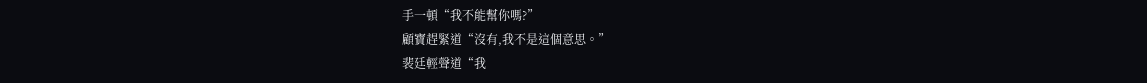手一頓“我不能幫你嗎?”
顧寶趕緊道“沒有,我不是這個意思。”
裴廷輕聲道“我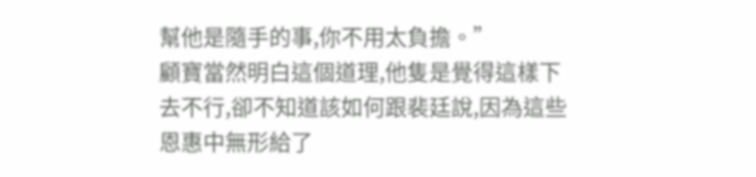幫他是隨手的事,你不用太負擔。”
顧寶當然明白這個道理,他隻是覺得這樣下去不行,卻不知道該如何跟裴廷說,因為這些恩惠中無形給了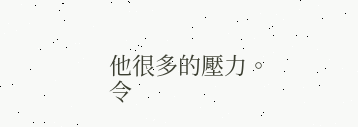他很多的壓力。
令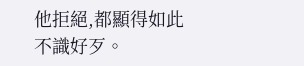他拒絕,都顯得如此不識好歹。